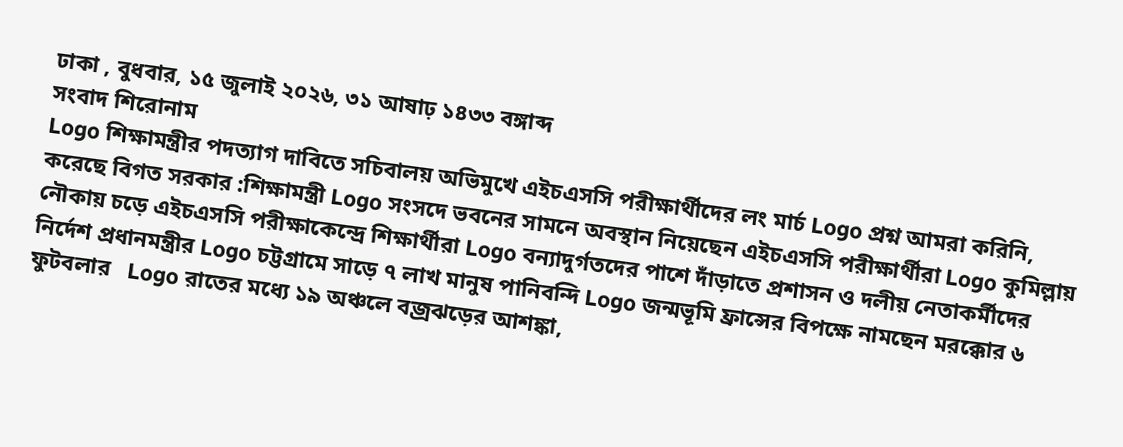ঢাকা , বুধবার, ১৫ জুলাই ২০২৬, ৩১ আষাঢ় ১৪৩৩ বঙ্গাব্দ
সংবাদ শিরোনাম
Logo শিক্ষামন্ত্রীর পদত্যাগ দাবিতে সচিবালয় অভিমুখে এইচএসসি পরীক্ষার্থীদের লং মার্চ Logo প্রশ্ন আমরা করিনি, করেছে বিগত সরকার :শিক্ষামন্ত্রী Logo সংসদে ভবনের সামনে অবস্থান নিয়েছেন এইচএসসি পরীক্ষার্থীরা Logo কুমিল্লায় নৌকায় চড়ে এইচএসসি পরীক্ষাকেন্দ্রে শিক্ষার্থীরা Logo বন্যাদুর্গতদের পাশে দাঁড়াতে প্রশাসন ও দলীয় নেতাকর্মীদের নির্দেশ প্রধানমন্ত্রীর Logo চট্টগ্রামে সাড়ে ৭ লাখ মানুষ পানিবন্দি Logo জন্মভূমি ফ্রান্সের বিপক্ষে নামছেন মরক্কোর ৬ ফুটবলার   Logo রাতের মধ্যে ১৯ অঞ্চলে বজ্রঝড়ের আশঙ্কা,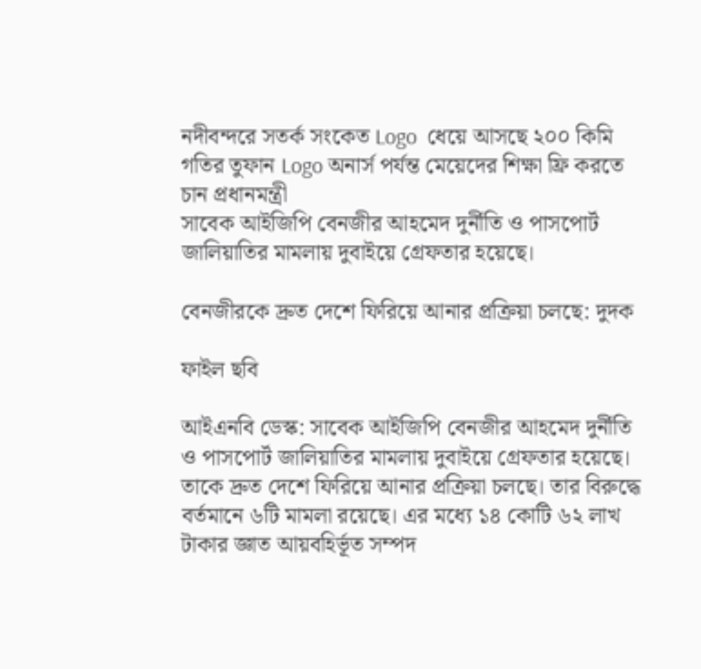নদীবন্দরে সতর্ক সংকেত Logo  ধেয়ে আসছে ২০০ কিমি গতির তুফান Logo অনার্স পর্যন্ত মেয়েদের শিক্ষা ফ্রি করতে চান প্রধানমন্ত্রী
সাবেক আইজিপি বেনজীর আহমেদ দুর্নীতি ও পাসপোর্ট জালিয়াতির মামলায় দুবাইয়ে গ্রেফতার হয়েছে।

বেনজীরকে দ্রুত দেশে ফিরিয়ে আনার প্রক্রিয়া চলছে: দুদক

ফাইল ছবি

আইএনবি ডেস্ক: সাবেক আইজিপি বেনজীর আহমেদ দুর্নীতি ও পাসপোর্ট জালিয়াতির মামলায় দুবাইয়ে গ্রেফতার হয়েছে। তাকে দ্রুত দেশে ফিরিয়ে আনার প্রক্রিয়া চলছে। তার বিরুদ্ধে বর্তমানে ৬টি মামলা রয়েছে। এর মধ্যে ১৪ কোটি ৬২ লাখ টাকার জ্ঞাত আয়বহির্ভূত সম্পদ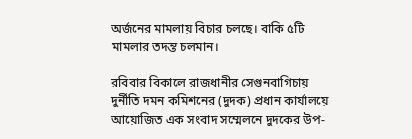অর্জনের মামলায় বিচার চলছে। বাকি ৫টি মামলার তদন্ত চলমান।

রবিবার বিকালে রাজধানীর সেগুনবাগিচায় দুর্নীতি দমন কমিশনের (দুদক) প্রধান কার্যালয়ে আয়োজিত এক সংবাদ সম্মেলনে দুদকের উপ-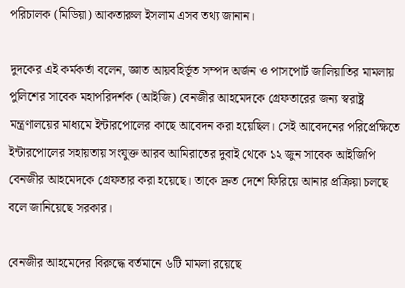পরিচালক (মিডিয়া) আকতারুল ইসলাম এসব তথ্য জানান।

দুদকের এই কর্মকর্তা বলেন, জ্ঞাত আয়বহির্ভূত সম্পদ অর্জন ও পাসপোর্ট জালিয়াতির মামলায় পুলিশের সাবেক মহাপরিদর্শক (আইজি) বেনজীর আহমেদকে গ্রেফতারের জন্য স্বরাষ্ট্র মন্ত্রণালয়ের মাধ্যমে ইন্টারপোলের কাছে আবেদন করা হয়েছিল। সেই আবেদনের পরিপ্রেক্ষিতে ইন্টারপোলের সহায়তায় সংযুক্ত আরব আমিরাতের দুবাই থেকে ১২ জুন সাবেক আইজিপি বেনজীর আহমেদকে গ্রেফতার করা হয়েছে। তাকে দ্রুত দেশে ফিরিয়ে আনার প্রক্রিয়া চলছে বলে জানিয়েছে সরকার।

বেনজীর আহমেদের বিরুদ্ধে বর্তমানে ৬টি মামলা রয়েছে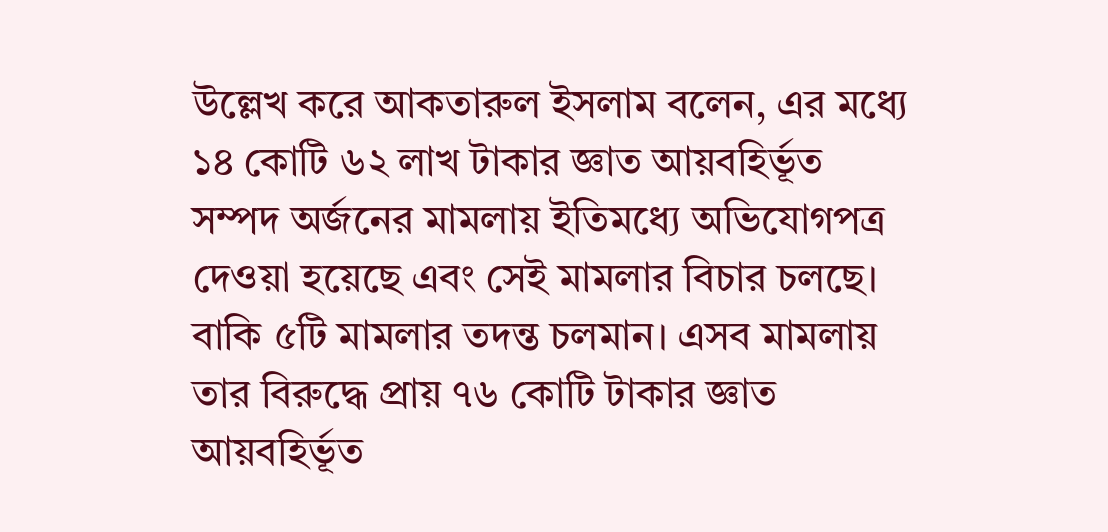উল্লেখ করে আকতারুল ইসলাম বলেন, এর মধ্যে ১৪ কোটি ৬২ লাখ টাকার জ্ঞাত আয়বহির্ভূত সম্পদ অর্জনের মামলায় ইতিমধ্যে অভিযোগপত্র দেওয়া হয়েছে এবং সেই মামলার বিচার চলছে। বাকি ৫টি মামলার তদন্ত চলমান। এসব মামলায় তার বিরুদ্ধে প্রায় ৭৬ কোটি টাকার জ্ঞাত আয়বহির্ভূত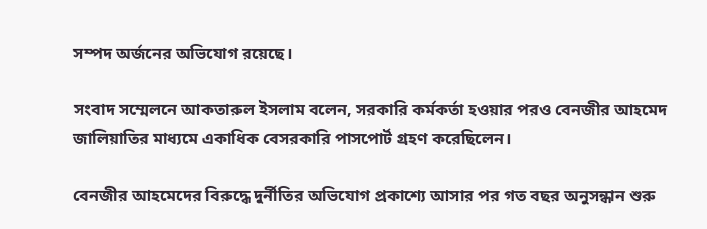সম্পদ অর্জনের অভিযোগ রয়েছে।

সংবাদ সম্মেলনে আকতারুল ইসলাম বলেন, সরকারি কর্মকর্তা হওয়ার পরও বেনজীর আহমেদ জালিয়াতির মাধ্যমে একাধিক বেসরকারি পাসপোর্ট গ্রহণ করেছিলেন।

বেনজীর আহমেদের বিরুদ্ধে দুর্নীতির অভিযোগ প্রকাশ্যে আসার পর গত বছর অনুসন্ধান শুরু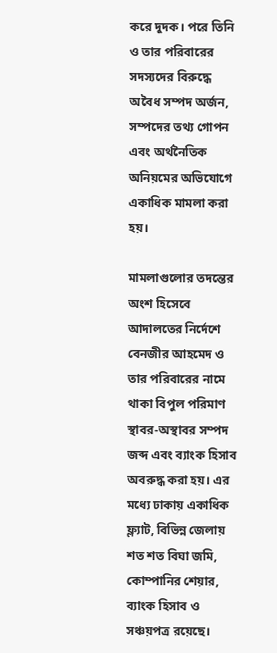করে দুদক। পরে তিনি ও তার পরিবারের সদস্যদের বিরুদ্ধে অবৈধ সম্পদ অর্জন, সম্পদের তথ্য গোপন এবং অর্থনৈতিক অনিয়মের অভিযোগে একাধিক মামলা করা হয়।

মামলাগুলোর তদন্তের অংশ হিসেবে আদালতের নির্দেশে বেনজীর আহমেদ ও তার পরিবারের নামে থাকা বিপুল পরিমাণ স্থাবর-অস্থাবর সম্পদ জব্দ এবং ব্যাংক হিসাব অবরুদ্ধ করা হয়। এর মধ্যে ঢাকায় একাধিক ফ্ল্যাট, বিভিন্ন জেলায় শত শত বিঘা জমি, কোম্পানির শেয়ার, ব্যাংক হিসাব ও সঞ্চয়পত্র রয়েছে।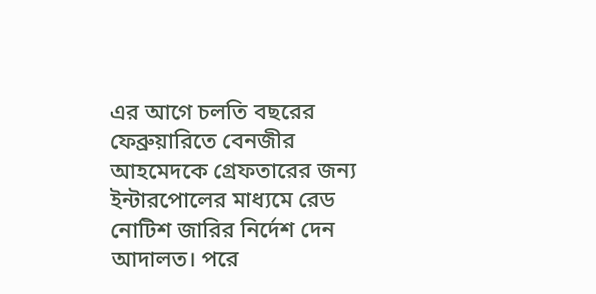এর আগে চলতি বছরের ফেব্রুয়ারিতে বেনজীর আহমেদকে গ্রেফতারের জন্য ইন্টারপোলের মাধ্যমে রেড নোটিশ জারির নির্দেশ দেন আদালত। পরে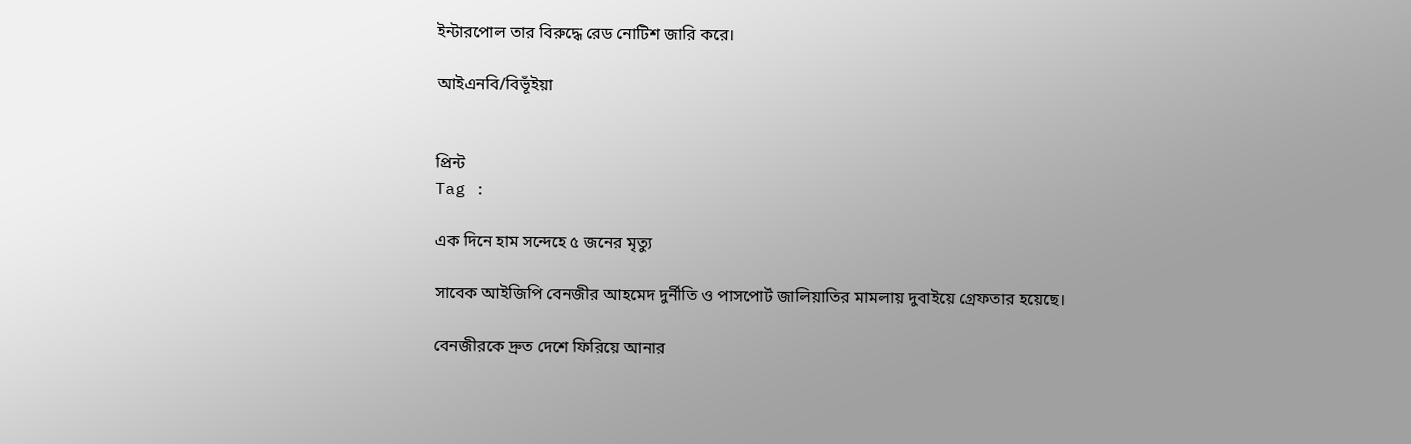ইন্টারপোল তার বিরুদ্ধে রেড নোটিশ জারি করে।

আইএনবি/বিভূঁইয়া


প্রিন্ট
Tag :

এক দিনে হাম সন্দেহে ৫ জনের মৃত্যু

সাবেক আইজিপি বেনজীর আহমেদ দুর্নীতি ও পাসপোর্ট জালিয়াতির মামলায় দুবাইয়ে গ্রেফতার হয়েছে।

বেনজীরকে দ্রুত দেশে ফিরিয়ে আনার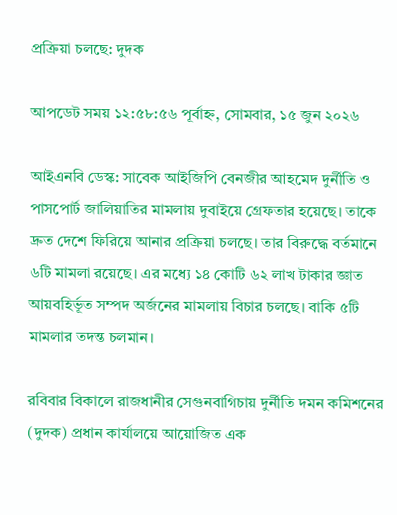প্রক্রিয়া চলছে: দুদক

আপডেট সময় ১২:৫৮:৫৬ পূর্বাহ্ন, সোমবার, ১৫ জুন ২০২৬

আইএনবি ডেস্ক: সাবেক আইজিপি বেনজীর আহমেদ দুর্নীতি ও পাসপোর্ট জালিয়াতির মামলায় দুবাইয়ে গ্রেফতার হয়েছে। তাকে দ্রুত দেশে ফিরিয়ে আনার প্রক্রিয়া চলছে। তার বিরুদ্ধে বর্তমানে ৬টি মামলা রয়েছে। এর মধ্যে ১৪ কোটি ৬২ লাখ টাকার জ্ঞাত আয়বহির্ভূত সম্পদ অর্জনের মামলায় বিচার চলছে। বাকি ৫টি মামলার তদন্ত চলমান।

রবিবার বিকালে রাজধানীর সেগুনবাগিচায় দুর্নীতি দমন কমিশনের (দুদক) প্রধান কার্যালয়ে আয়োজিত এক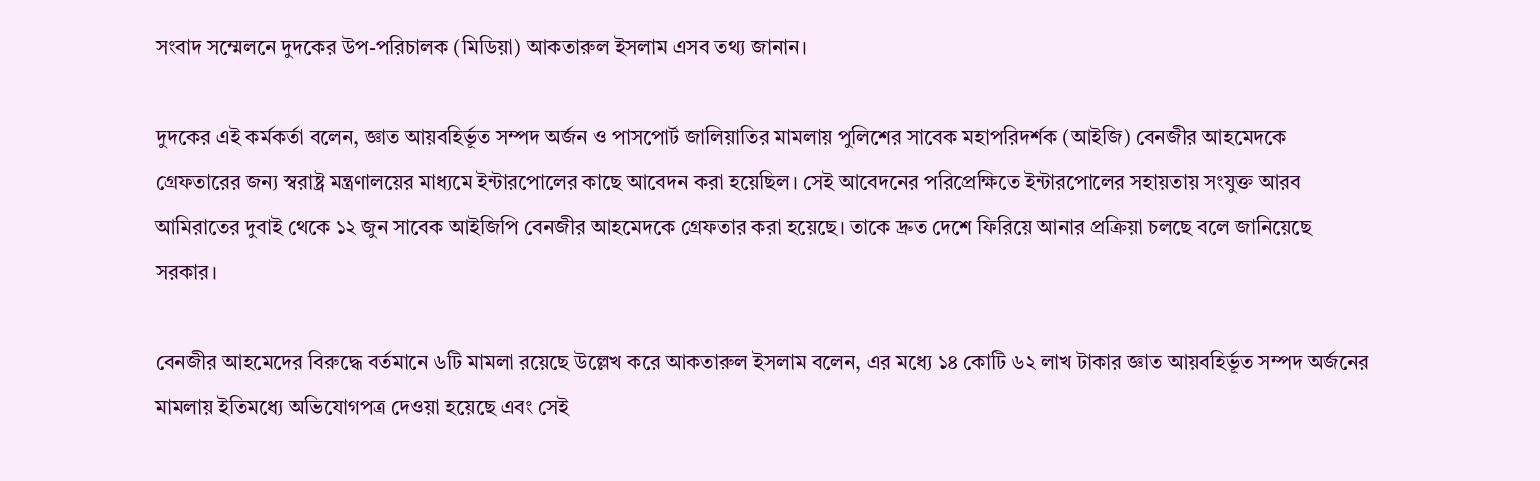সংবাদ সম্মেলনে দুদকের উপ-পরিচালক (মিডিয়া) আকতারুল ইসলাম এসব তথ্য জানান।

দুদকের এই কর্মকর্তা বলেন, জ্ঞাত আয়বহির্ভূত সম্পদ অর্জন ও পাসপোর্ট জালিয়াতির মামলায় পুলিশের সাবেক মহাপরিদর্শক (আইজি) বেনজীর আহমেদকে গ্রেফতারের জন্য স্বরাষ্ট্র মন্ত্রণালয়ের মাধ্যমে ইন্টারপোলের কাছে আবেদন করা হয়েছিল। সেই আবেদনের পরিপ্রেক্ষিতে ইন্টারপোলের সহায়তায় সংযুক্ত আরব আমিরাতের দুবাই থেকে ১২ জুন সাবেক আইজিপি বেনজীর আহমেদকে গ্রেফতার করা হয়েছে। তাকে দ্রুত দেশে ফিরিয়ে আনার প্রক্রিয়া চলছে বলে জানিয়েছে সরকার।

বেনজীর আহমেদের বিরুদ্ধে বর্তমানে ৬টি মামলা রয়েছে উল্লেখ করে আকতারুল ইসলাম বলেন, এর মধ্যে ১৪ কোটি ৬২ লাখ টাকার জ্ঞাত আয়বহির্ভূত সম্পদ অর্জনের মামলায় ইতিমধ্যে অভিযোগপত্র দেওয়া হয়েছে এবং সেই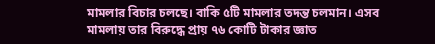মামলার বিচার চলছে। বাকি ৫টি মামলার তদন্ত চলমান। এসব মামলায় তার বিরুদ্ধে প্রায় ৭৬ কোটি টাকার জ্ঞাত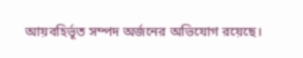আয়বহির্ভূত সম্পদ অর্জনের অভিযোগ রয়েছে।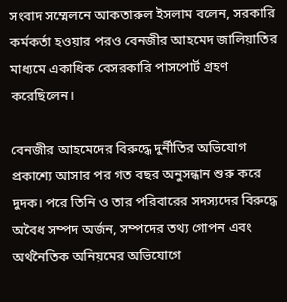সংবাদ সম্মেলনে আকতারুল ইসলাম বলেন, সরকারি কর্মকর্তা হওয়ার পরও বেনজীর আহমেদ জালিয়াতির মাধ্যমে একাধিক বেসরকারি পাসপোর্ট গ্রহণ করেছিলেন।

বেনজীর আহমেদের বিরুদ্ধে দুর্নীতির অভিযোগ প্রকাশ্যে আসার পর গত বছর অনুসন্ধান শুরু করে দুদক। পরে তিনি ও তার পরিবারের সদস্যদের বিরুদ্ধে অবৈধ সম্পদ অর্জন, সম্পদের তথ্য গোপন এবং অর্থনৈতিক অনিয়মের অভিযোগে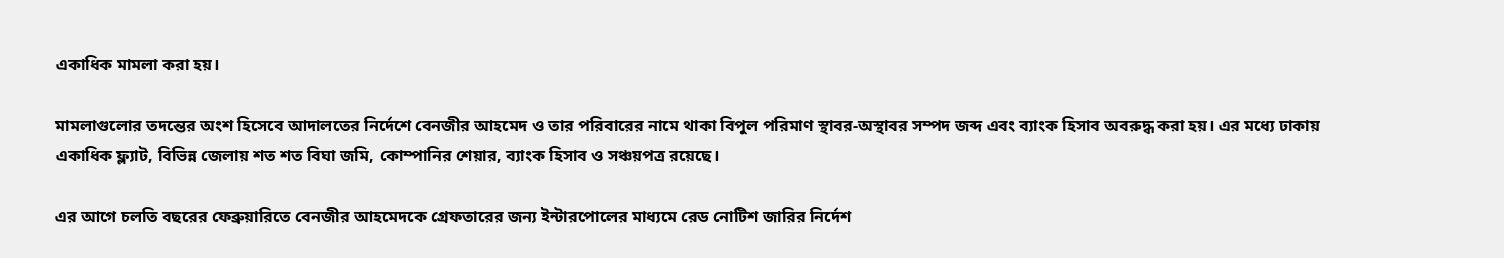একাধিক মামলা করা হয়।

মামলাগুলোর তদন্তের অংশ হিসেবে আদালতের নির্দেশে বেনজীর আহমেদ ও তার পরিবারের নামে থাকা বিপুল পরিমাণ স্থাবর-অস্থাবর সম্পদ জব্দ এবং ব্যাংক হিসাব অবরুদ্ধ করা হয়। এর মধ্যে ঢাকায় একাধিক ফ্ল্যাট, বিভিন্ন জেলায় শত শত বিঘা জমি, কোম্পানির শেয়ার, ব্যাংক হিসাব ও সঞ্চয়পত্র রয়েছে।

এর আগে চলতি বছরের ফেব্রুয়ারিতে বেনজীর আহমেদকে গ্রেফতারের জন্য ইন্টারপোলের মাধ্যমে রেড নোটিশ জারির নির্দেশ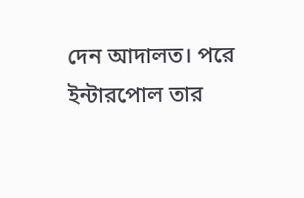দেন আদালত। পরে ইন্টারপোল তার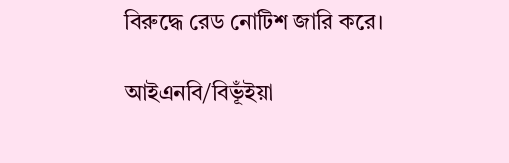বিরুদ্ধে রেড নোটিশ জারি করে।

আইএনবি/বিভূঁইয়া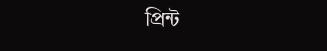প্রিন্ট